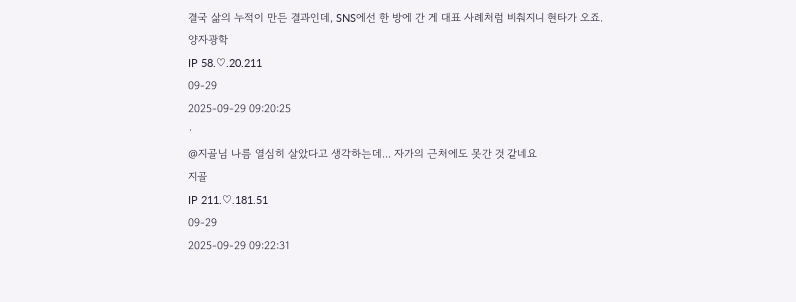결국 삶의 누적이 만든 결과인데, SNS에선 한 방에 간 게 대표 사례처럼 비춰지니 현타가 오죠.
양자광학
IP 58.♡.20.211
09-29
2025-09-29 09:20:25
·
@지골님 나름 열심히 살았다고 생각하는데... 자가의 근처에도 못간 것 같네요
지골
IP 211.♡.181.51
09-29
2025-09-29 09:22:31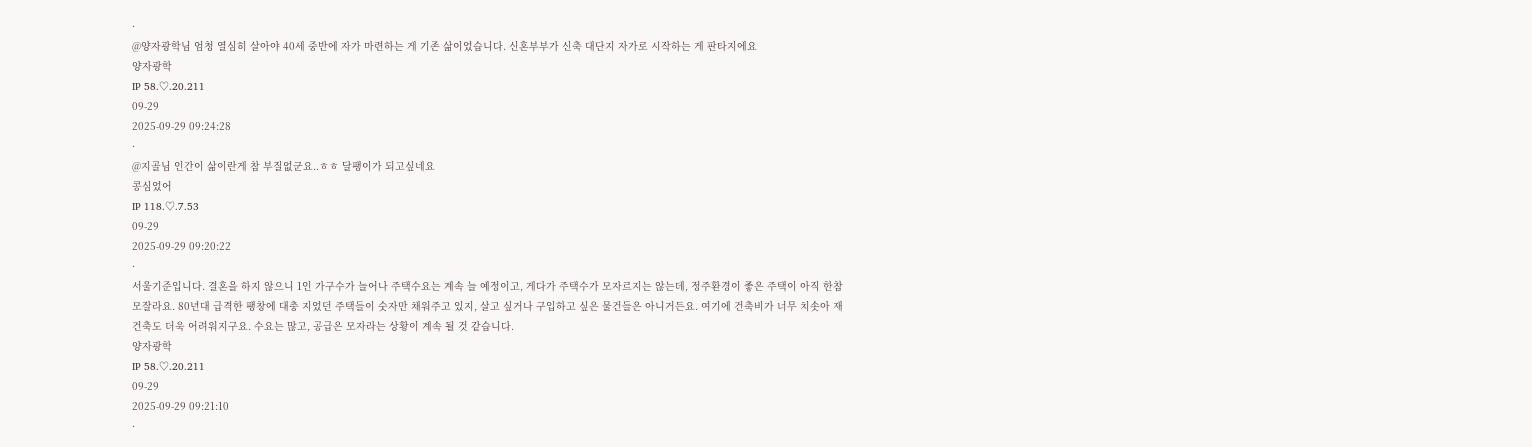·
@양자광학님 엄청 열심히 살아야 40세 중반에 자가 마련하는 게 기존 삶이었습니다. 신혼부부가 신축 대단지 자가로 시작하는 게 판타지에요
양자광학
IP 58.♡.20.211
09-29
2025-09-29 09:24:28
·
@지골님 인간이 삶이란게 참 부질없군요..ㅎㅎ 달팽이가 되고싶네요
콩심었어
IP 118.♡.7.53
09-29
2025-09-29 09:20:22
·
서울기준입니다. 결혼을 하지 않으니 1인 가구수가 늘어나 주택수요는 계속 늘 예정이고, 게다가 주택수가 모자르지는 않는데, 정주환경이 좋은 주택이 아직 한참 모잘라요. 80년대 급격한 팽창에 대충 지었던 주택들이 숫자만 채워주고 있지, 살고 싶거나 구입하고 싶은 물건들은 아니거든요. 여기에 건축비가 너무 치솟아 재건축도 더욱 어려워지구요. 수요는 많고, 공급은 모자라는 상황이 계속 될 것 같습니다.
양자광학
IP 58.♡.20.211
09-29
2025-09-29 09:21:10
·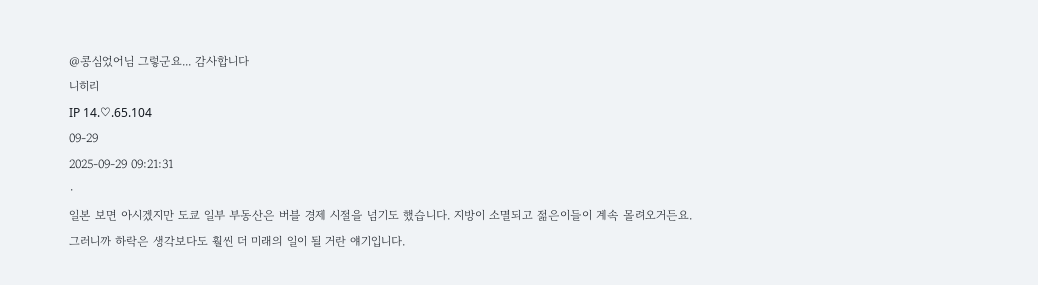@콩심었어님 그렇군요... 감사합니다
니히리
IP 14.♡.65.104
09-29
2025-09-29 09:21:31
·
일본 보면 아시겠지만 도쿄 일부 부동산은 버블 경제 시절을 넘기도 했습니다. 지방이 소멸되고 젊은이들이 계속 몰려오거든요. 그러니까 하락은 생각보다도 훨씬 더 미래의 일이 될 거란 얘기입니다.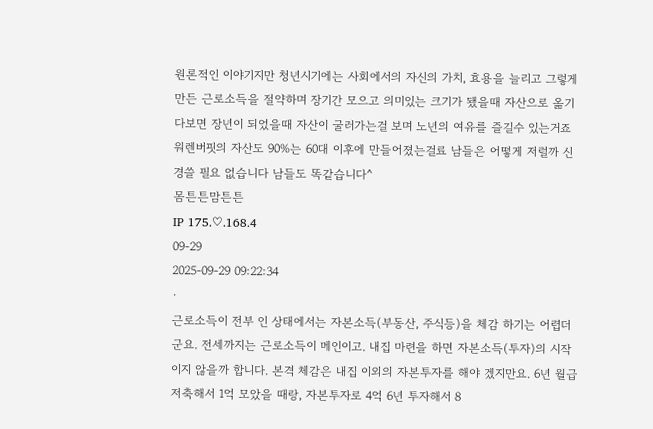원론적인 이야기지만 청년시기에는 사회에서의 자신의 가치, 효용을 늘리고 그렇게 만든 근로소득을 절약하며 장기간 모으고 의미있는 크기가 됐을때 자산으로 옮기다보면 장년이 되었을때 자산이 굴러가는걸 보며 노년의 여유를 즐길수 있는거죠
워렌버핏의 자산도 90%는 60대 이후에 만들어졌는걸료 남들은 어떻게 저럴까 신경쓸 필요 없습니다 남들도 똑같습니다^
몸튼튼맘튼튼
IP 175.♡.168.4
09-29
2025-09-29 09:22:34
·
근로소득이 전부 인 상태에서는 자본소득(부동산, 주식등)을 체감 하기는 어렵더군요. 전세까지는 근로소득이 메인이고. 내집 마련을 하면 자본소득(투자)의 시작이지 않을까 합니다. 본격 체감은 내집 이외의 자본투자를 해야 겠지만요. 6년 월급 저축해서 1억 모았을 때랑, 자본투자로 4억 6년 투자해서 8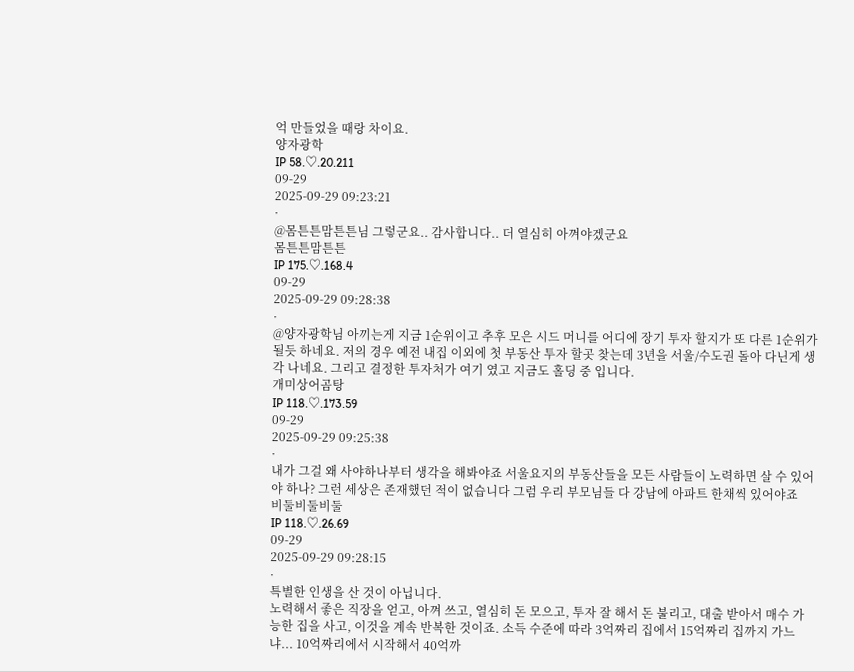억 만들었을 때랑 차이요.
양자광학
IP 58.♡.20.211
09-29
2025-09-29 09:23:21
·
@몸튼튼맘튼튼님 그렇군요.. 감사합니다.. 더 열심히 아껴야겠군요
몸튼튼맘튼튼
IP 175.♡.168.4
09-29
2025-09-29 09:28:38
·
@양자광학님 아끼는게 지금 1순위이고 추후 모은 시드 머니를 어디에 장기 투자 할지가 또 다른 1순위가 될듯 하네요. 저의 경우 예전 내집 이외에 첫 부동산 투자 할곳 찾는데 3년을 서울/수도권 돌아 다닌게 생각 나네요. 그리고 결정한 투자처가 여기 였고 지금도 홀딩 중 입니다.
개미상어곰탕
IP 118.♡.173.59
09-29
2025-09-29 09:25:38
·
내가 그걸 왜 사야하나부터 생각을 해봐야죠 서울요지의 부동산들을 모든 사람들이 노력하면 살 수 있어야 하나? 그런 세상은 존재했던 적이 없습니다 그럼 우리 부모님들 다 강남에 아파트 한채씩 있어야죠
비둘비둘비둘
IP 118.♡.26.69
09-29
2025-09-29 09:28:15
·
특별한 인생을 산 것이 아닙니다.
노력해서 좋은 직장을 얻고, 아껴 쓰고, 열심히 돈 모으고, 투자 잘 해서 돈 불리고, 대출 받아서 매수 가능한 집을 사고, 이것을 계속 반복한 것이죠. 소득 수준에 따라 3억짜리 집에서 15억짜리 집까지 가느냐... 10억짜리에서 시작해서 40억까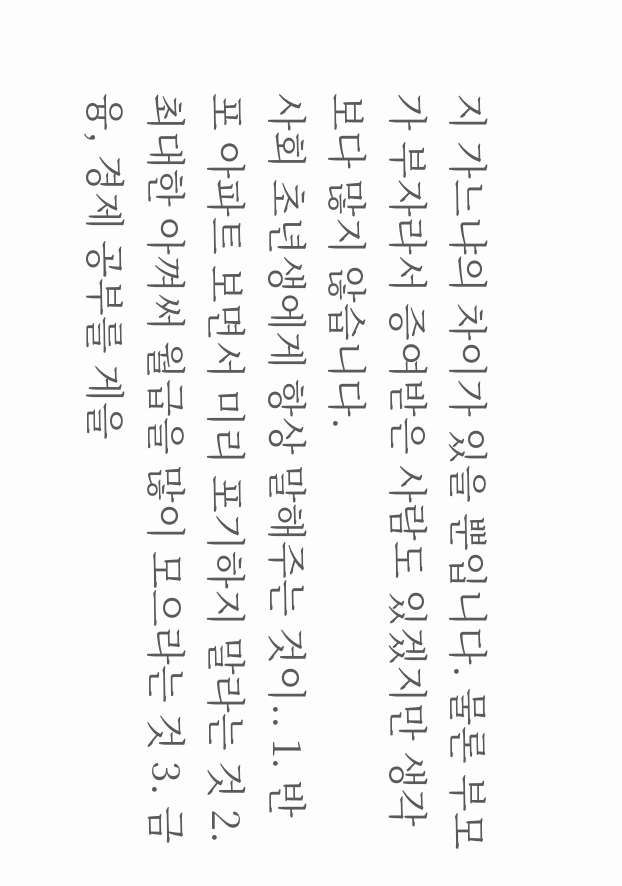지 가느냐의 차이가 있을 뿐입니다. 물론 부모가 부자라서 증여받은 사람도 있겠지만 생각보다 많지 않습니다.
사회 초년생에게 항상 말해주는 것이.. 1. 반포 아파트 보면서 미리 포기하지 말라는 것 2. 최대한 아껴써 월급을 많이 모으라는 것 3. 금융, 경제 공부를 게을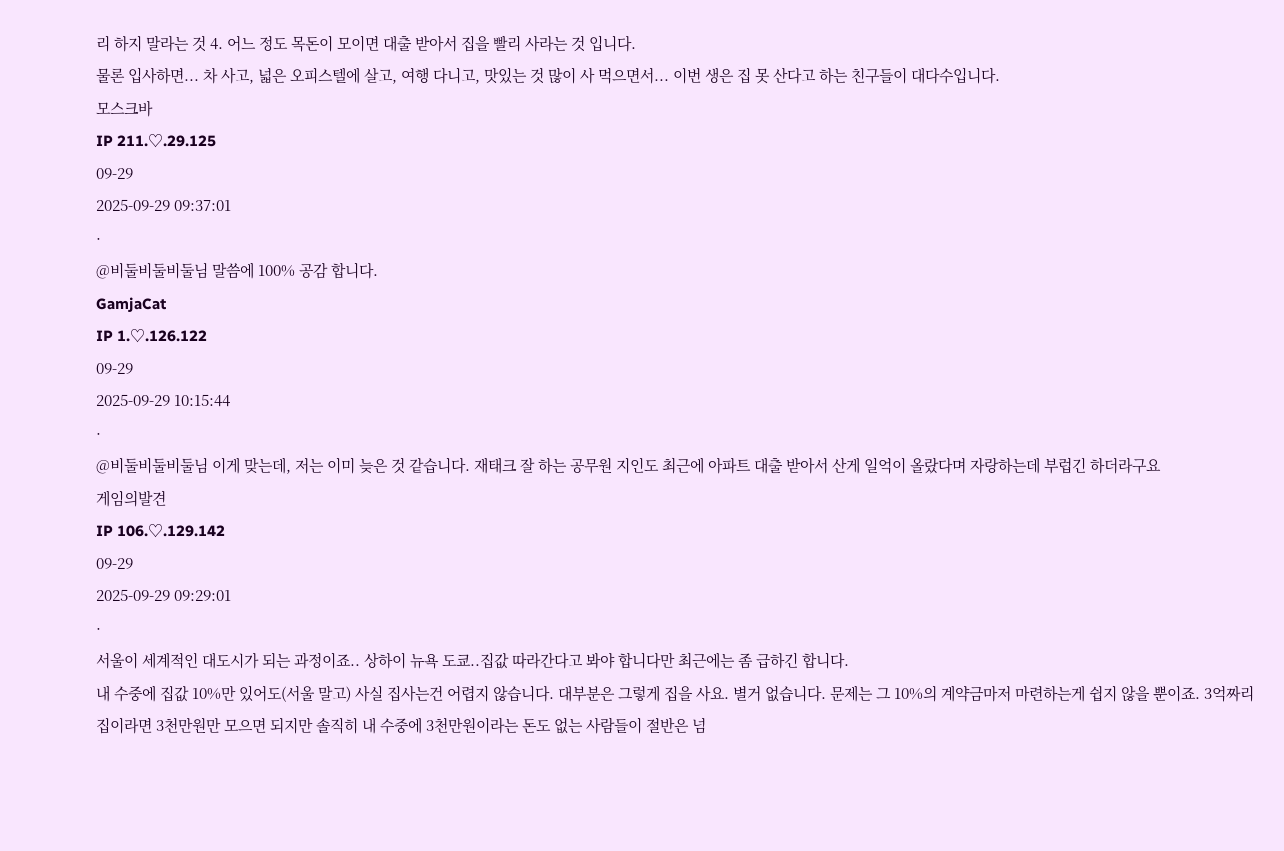리 하지 말라는 것 4. 어느 정도 목돈이 모이면 대출 받아서 집을 빨리 사라는 것 입니다.
물론 입사하면... 차 사고, 넓은 오피스텔에 살고, 여행 다니고, 맛있는 것 많이 사 먹으면서... 이번 생은 집 못 산다고 하는 친구들이 대다수입니다.
모스크바
IP 211.♡.29.125
09-29
2025-09-29 09:37:01
·
@비둘비둘비둘님 말씀에 100% 공감 합니다.
GamjaCat
IP 1.♡.126.122
09-29
2025-09-29 10:15:44
·
@비둘비둘비둘님 이게 맞는데, 저는 이미 늦은 것 같습니다. 재태크 잘 하는 공무원 지인도 최근에 아파트 대출 받아서 산게 일억이 올랐다며 자랑하는데 부럽긴 하더라구요
게임의발견
IP 106.♡.129.142
09-29
2025-09-29 09:29:01
·
서울이 세계적인 대도시가 되는 과정이죠.. 상하이 뉴욕 도쿄..집값 따라간다고 봐야 합니다만 최근에는 좀 급하긴 합니다.
내 수중에 집값 10%만 있어도(서울 말고) 사실 집사는건 어렵지 않습니다. 대부분은 그렇게 집을 사요. 별거 없습니다. 문제는 그 10%의 계약금마저 마련하는게 쉽지 않을 뿐이죠. 3억짜리 집이라면 3천만원만 모으면 되지만 솔직히 내 수중에 3천만원이라는 돈도 없는 사람들이 절반은 넘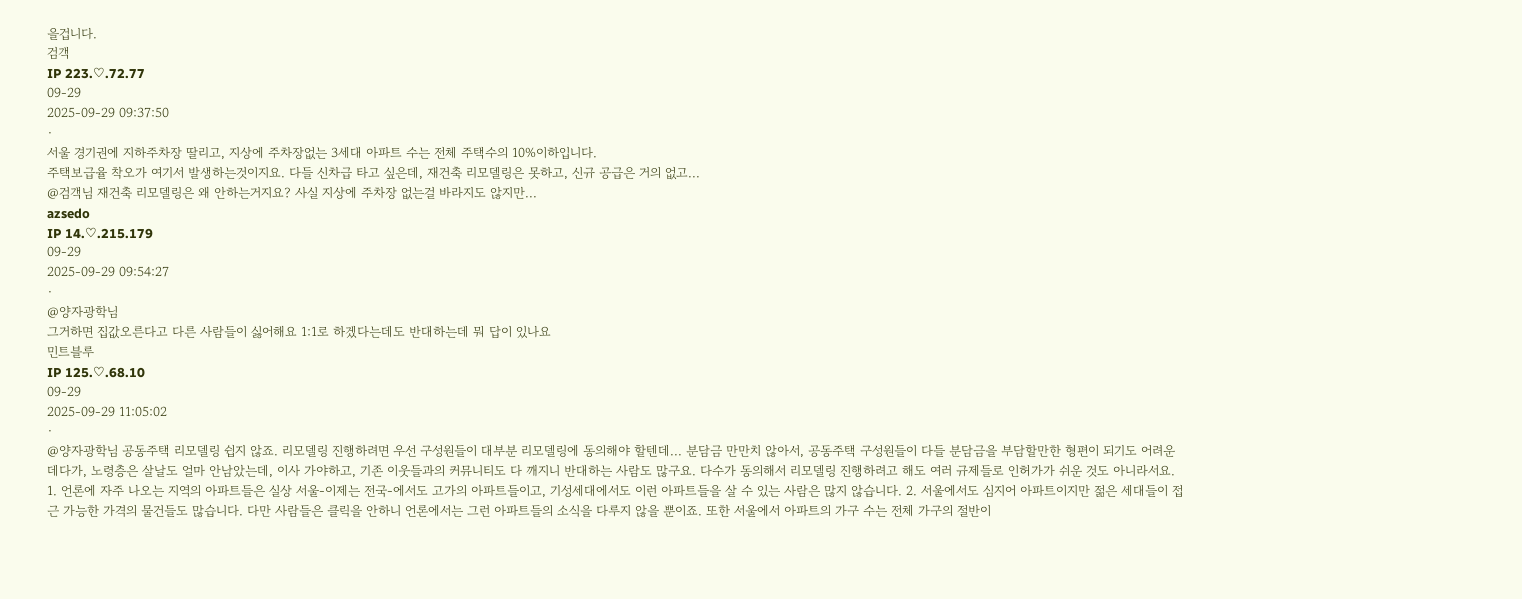을겁니다.
검객
IP 223.♡.72.77
09-29
2025-09-29 09:37:50
·
서울 경기권에 지하주차장 딸리고, 지상에 주차장없는 3세대 아파트 수는 전체 주택수의 10%이하입니다.
주택보급율 착오가 여기서 발생하는것이지요. 다들 신차급 타고 싶은데, 재건축 리모델링은 못하고, 신규 공급은 거의 없고...
@검객님 재건축 리모델링은 왜 안하는거지요? 사실 지상에 주차장 없는걸 바라지도 않지만...
azsedo
IP 14.♡.215.179
09-29
2025-09-29 09:54:27
·
@양자광학님
그거하면 집값오른다고 다른 사람들이 싫어해요 1:1로 하겠다는데도 반대하는데 뭐 답이 있나요
민트블루
IP 125.♡.68.10
09-29
2025-09-29 11:05:02
·
@양자광학님 공동주택 리모델링 쉽지 않죠. 리모델링 진행하려면 우선 구성원들이 대부분 리모델링에 동의해야 할텐데... 분담금 만만치 않아서, 공동주택 구성원들이 다들 분담금을 부담할만한 형편이 되기도 어려운데다가, 노령층은 살날도 얼마 안남았는데, 이사 가야하고, 기존 이웃들과의 커뮤니티도 다 깨지니 반대하는 사람도 많구요. 다수가 동의해서 리모델링 진행하려고 해도 여러 규제들로 인허가가 쉬운 것도 아니라서요.
1. 언론에 자주 나오는 지역의 아파트들은 실상 서울-이제는 전국-에서도 고가의 아파트들이고, 기성세대에서도 이런 아파트들을 살 수 있는 사람은 많지 않습니다. 2. 서울에서도 심지어 아파트이지만 젊은 세대들이 접근 가능한 가격의 물건들도 많습니다. 다만 사람들은 클릭을 안하니 언론에서는 그런 아파트들의 소식을 다루지 않을 뿐이죠. 또한 서울에서 아파트의 가구 수는 전체 가구의 절반이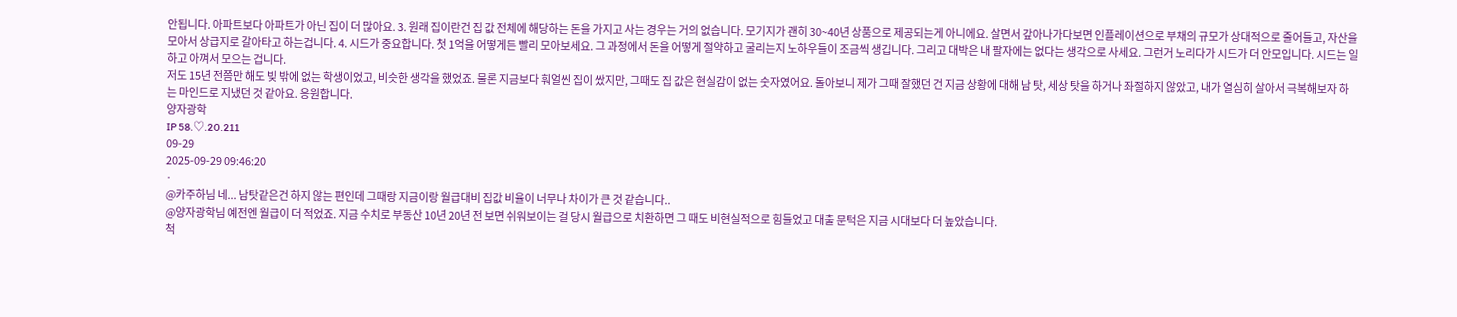안됩니다. 아파트보다 아파트가 아닌 집이 더 많아요. 3. 원래 집이란건 집 값 전체에 해당하는 돈을 가지고 사는 경우는 거의 없습니다. 모기지가 괜히 30~40년 상품으로 제공되는게 아니에요. 살면서 갚아나가다보면 인플레이션으로 부채의 규모가 상대적으로 줄어들고, 자산을 모아서 상급지로 갈아타고 하는겁니다. 4. 시드가 중요합니다. 첫 1억을 어떻게든 빨리 모아보세요. 그 과정에서 돈을 어떻게 절약하고 굴리는지 노하우들이 조금씩 생깁니다. 그리고 대박은 내 팔자에는 없다는 생각으로 사세요. 그런거 노리다가 시드가 더 안모입니다. 시드는 일하고 아껴서 모으는 겁니다.
저도 15년 전쯤만 해도 빚 밖에 없는 학생이었고, 비슷한 생각을 했었죠. 물론 지금보다 훠얼씬 집이 쌌지만, 그때도 집 값은 현실감이 없는 숫자였어요. 돌아보니 제가 그때 잘했던 건 지금 상황에 대해 남 탓, 세상 탓을 하거나 좌절하지 않았고, 내가 열심히 살아서 극복해보자 하는 마인드로 지냈던 것 같아요. 응원합니다.
양자광학
IP 58.♡.20.211
09-29
2025-09-29 09:46:20
·
@카주하님 네... 남탓같은건 하지 않는 편인데 그때랑 지금이랑 월급대비 집값 비율이 너무나 차이가 큰 것 같습니다..
@양자광학님 예전엔 월급이 더 적었죠. 지금 수치로 부동산 10년 20년 전 보면 쉬워보이는 걸 당시 월급으로 치환하면 그 때도 비현실적으로 힘들었고 대출 문턱은 지금 시대보다 더 높았습니다.
척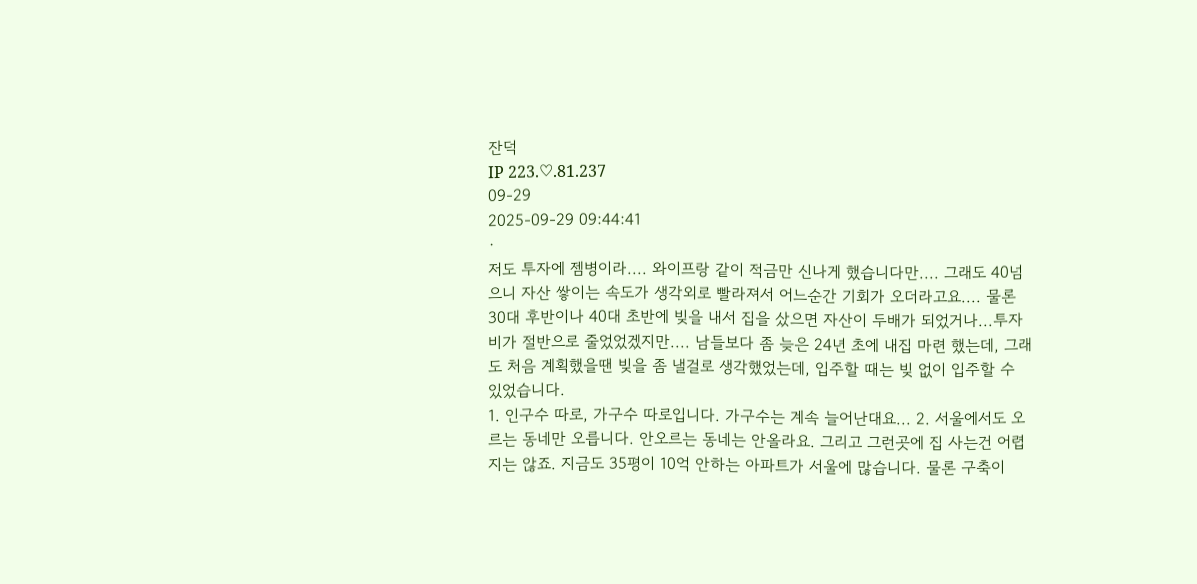잔덕
IP 223.♡.81.237
09-29
2025-09-29 09:44:41
·
저도 투자에 젬병이라.... 와이프랑 같이 적금만 신나게 했습니다만.... 그래도 40넘으니 자산 쌓이는 속도가 생각외로 빨라져서 어느순간 기회가 오더라고요.... 물론 30대 후반이나 40대 초반에 빚을 내서 집을 샀으면 자산이 두배가 되었거나...투자비가 절반으로 줄었었겠지만.... 남들보다 좀 늦은 24년 초에 내집 마련 했는데, 그래도 처음 계획했을땐 빚을 좀 낼걸로 생각했었는데, 입주할 때는 빚 없이 입주할 수 있었습니다.
1. 인구수 따로, 가구수 따로입니다. 가구수는 계속 늘어난대요... 2. 서울에서도 오르는 동네만 오릅니다. 안오르는 동네는 안올라요. 그리고 그런곳에 집 사는건 어렵지는 않죠. 지금도 35평이 10억 안하는 아파트가 서울에 많습니다. 물론 구축이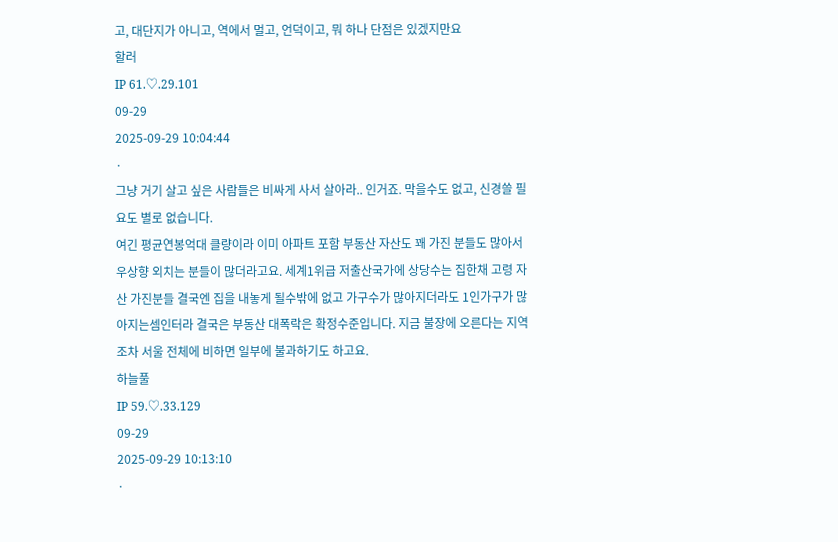고, 대단지가 아니고, 역에서 멀고, 언덕이고, 뭐 하나 단점은 있겠지만요
할러
IP 61.♡.29.101
09-29
2025-09-29 10:04:44
·
그냥 거기 살고 싶은 사람들은 비싸게 사서 살아라.. 인거죠. 막을수도 없고, 신경쓸 필요도 별로 없습니다.
여긴 평균연봉억대 클량이라 이미 아파트 포함 부동산 자산도 꽤 가진 분들도 많아서 우상향 외치는 분들이 많더라고요. 세계1위급 저출산국가에 상당수는 집한채 고령 자산 가진분들 결국엔 집을 내놓게 될수밖에 없고 가구수가 많아지더라도 1인가구가 많아지는셈인터라 결국은 부동산 대폭락은 확정수준입니다. 지금 불장에 오른다는 지역조차 서울 전체에 비하면 일부에 불과하기도 하고요.
하늘풀
IP 59.♡.33.129
09-29
2025-09-29 10:13:10
·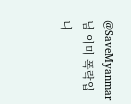@SaveMyanmar님 이미 폭락입니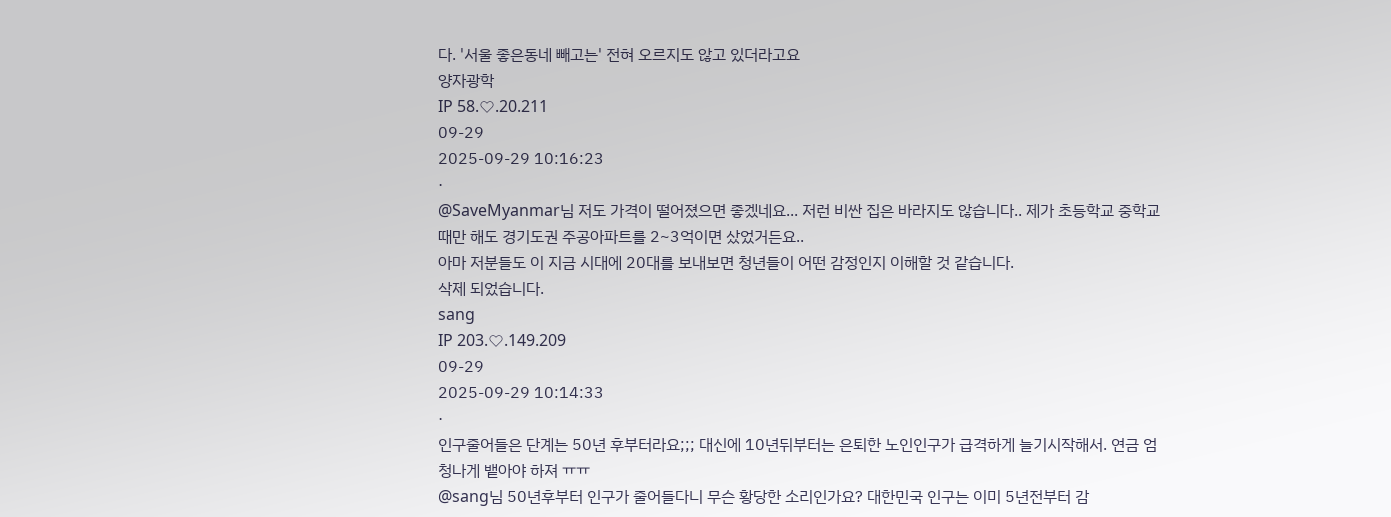다. '서울 좋은동네 빼고는' 전혀 오르지도 않고 있더라고요
양자광학
IP 58.♡.20.211
09-29
2025-09-29 10:16:23
·
@SaveMyanmar님 저도 가격이 떨어졌으면 좋겠네요... 저런 비싼 집은 바라지도 않습니다.. 제가 초등학교 중학교 때만 해도 경기도권 주공아파트를 2~3억이면 샀었거든요..
아마 저분들도 이 지금 시대에 20대를 보내보면 청년들이 어떤 감정인지 이해할 것 같습니다.
삭제 되었습니다.
sang
IP 203.♡.149.209
09-29
2025-09-29 10:14:33
·
인구줄어들은 단계는 50년 후부터라요;;; 대신에 10년뒤부터는 은퇴한 노인인구가 급격하게 늘기시작해서. 연금 엄청나게 뱉아야 하져 ㅠㅠ
@sang님 50년후부터 인구가 줄어들다니 무슨 황당한 소리인가요? 대한민국 인구는 이미 5년전부터 감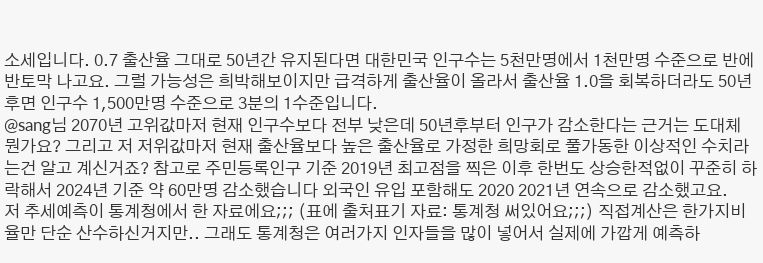소세입니다. 0.7 출산율 그대로 50년간 유지된다면 대한민국 인구수는 5천만명에서 1천만명 수준으로 반에 반토막 나고요. 그럴 가능성은 희박해보이지만 급격하게 출산율이 올라서 출산율 1.0을 회복하더라도 50년 후면 인구수 1,500만명 수준으로 3분의 1수준입니다.
@sang님 2070년 고위값마저 현재 인구수보다 전부 낮은데 50년후부터 인구가 감소한다는 근거는 도대체 뭔가요? 그리고 저 저위값마저 현재 출산율보다 높은 출산율로 가정한 희망회로 풀가동한 이상적인 수치라는건 알고 계신거죠? 참고로 주민등록인구 기준 2019년 최고점을 찍은 이후 한번도 상승한적없이 꾸준히 하락해서 2024년 기준 약 60만명 감소했습니다 외국인 유입 포함해도 2020 2021년 연속으로 감소했고요.
저 추세예측이 통계청에서 한 자료에요;;; (표에 출처표기 자료: 통계청 써있어요;;;) 직접계산은 한가지비율만 단순 산수하신거지만.. 그래도 통계청은 여러가지 인자들을 많이 넣어서 실제에 가깝게 예측하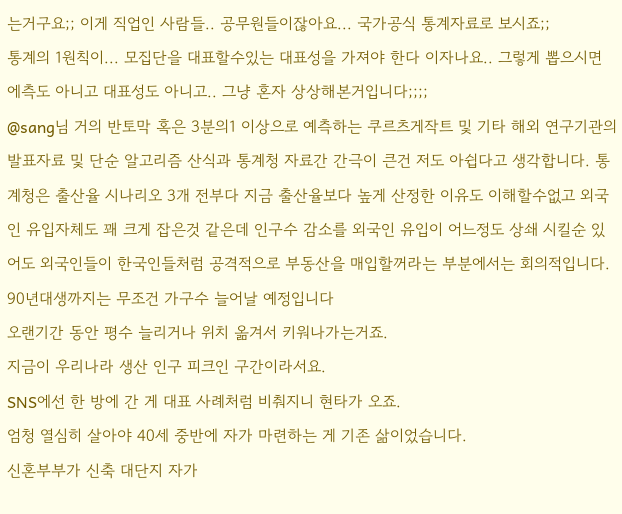는거구요;; 이게 직업인 사람들.. 공무원들이잖아요... 국가공식 통계자료로 보시죠;;
통계의 1원칙이... 모집단을 대표할수있는 대표성을 가져야 한다 이자나요.. 그렇게 뽑으시면 에측도 아니고 대표성도 아니고.. 그냥 혼자 상상해본거입니다;;;;
@sang님 거의 반토막 혹은 3분의1 이상으로 예측하는 쿠르츠게작트 및 기타 해외 연구기관의 발표자료 및 단순 알고리즘 산식과 통계청 자료간 간극이 큰건 저도 아쉽다고 생각합니다. 통계청은 출산율 시나리오 3개 전부다 지금 출산율보다 높게 산정한 이유도 이해할수없고 외국인 유입자체도 꽤 크게 잡은것 같은데 인구수 감소를 외국인 유입이 어느정도 상쇄 시킬순 있어도 외국인들이 한국인들처럼 공격적으로 부동산을 매입할꺼라는 부분에서는 회의적입니다.
90년대생까지는 무조건 가구수 늘어날 예정입니다
오랜기간 동안 평수 늘리거나 위치 옮겨서 키워나가는거죠.
지금이 우리나라 생산 인구 피크인 구간이라서요.
SNS에선 한 방에 간 게 대표 사례처럼 비춰지니 현타가 오죠.
엄청 열심히 살아야 40세 중반에 자가 마련하는 게 기존 삶이었습니다.
신혼부부가 신축 대단지 자가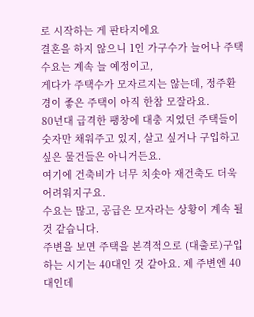로 시작하는 게 판타지에요
결혼을 하지 않으니 1인 가구수가 늘어나 주택수요는 계속 늘 예정이고,
게다가 주택수가 모자르지는 않는데, 정주환경이 좋은 주택이 아직 한참 모잘라요.
80년대 급격한 팽창에 대충 지었던 주택들이 숫자만 채워주고 있지, 살고 싶거나 구입하고 싶은 물건들은 아니거든요.
여기에 건축비가 너무 치솟아 재건축도 더욱 어려워지구요.
수요는 많고, 공급은 모자라는 상황이 계속 될 것 같습니다.
주변을 보면 주택을 본격적으로 (대출로)구입하는 시기는 40대인 것 같아요. 제 주변엔 40대인데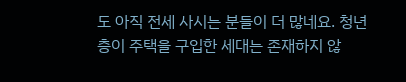도 아직 전세 사시는 분들이 더 많네요. 청년층이 주택을 구입한 세대는 존재하지 않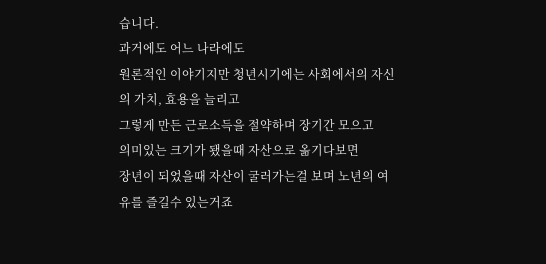습니다.
과거에도 어느 나라에도
원론적인 이야기지만 청년시기에는 사회에서의 자신의 가치, 효용을 늘리고
그렇게 만든 근로소득을 절약하며 장기간 모으고
의미있는 크기가 됐을때 자산으로 옮기다보면
장년이 되었을때 자산이 굴러가는걸 보며 노년의 여유를 즐길수 있는거죠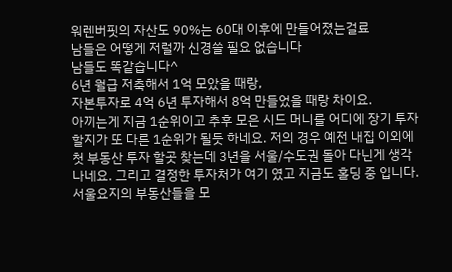워렌버핏의 자산도 90%는 60대 이후에 만들어졌는걸료
남들은 어떻게 저럴까 신경쓸 필요 없습니다
남들도 똑같습니다^
6년 월급 저축해서 1억 모았을 때랑,
자본투자로 4억 6년 투자해서 8억 만들었을 때랑 차이요.
아끼는게 지금 1순위이고 추후 모은 시드 머니를 어디에 장기 투자 할지가 또 다른 1순위가 될듯 하네요. 저의 경우 예전 내집 이외에 첫 부동산 투자 할곳 찾는데 3년을 서울/수도권 돌아 다닌게 생각 나네요. 그리고 결정한 투자처가 여기 였고 지금도 홀딩 중 입니다.
서울요지의 부동산들을 모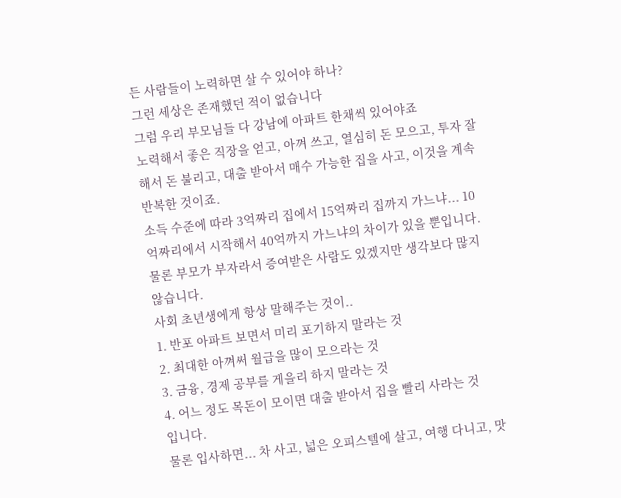든 사람들이 노력하면 살 수 있어야 하나?
그런 세상은 존재했던 적이 없습니다
그럼 우리 부모님들 다 강남에 아파트 한채씩 있어야죠
노력해서 좋은 직장을 얻고, 아껴 쓰고, 열심히 돈 모으고, 투자 잘 해서 돈 불리고, 대출 받아서 매수 가능한 집을 사고, 이것을 계속 반복한 것이죠.
소득 수준에 따라 3억짜리 집에서 15억짜리 집까지 가느냐... 10억짜리에서 시작해서 40억까지 가느냐의 차이가 있을 뿐입니다.
물론 부모가 부자라서 증여받은 사람도 있겠지만 생각보다 많지 않습니다.
사회 초년생에게 항상 말해주는 것이..
1. 반포 아파트 보면서 미리 포기하지 말라는 것
2. 최대한 아껴써 월급을 많이 모으라는 것
3. 금융, 경제 공부를 게을리 하지 말라는 것
4. 어느 정도 목돈이 모이면 대출 받아서 집을 빨리 사라는 것
입니다.
물론 입사하면... 차 사고, 넓은 오피스텔에 살고, 여행 다니고, 맛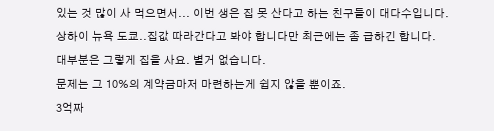있는 것 많이 사 먹으면서... 이번 생은 집 못 산다고 하는 친구들이 대다수입니다.
상하이 뉴욕 도쿄..집값 따라간다고 봐야 합니다만 최근에는 좀 급하긴 합니다.
대부분은 그렇게 집을 사요. 별거 없습니다.
문제는 그 10%의 계약금마저 마련하는게 쉽지 않을 뿐이죠.
3억짜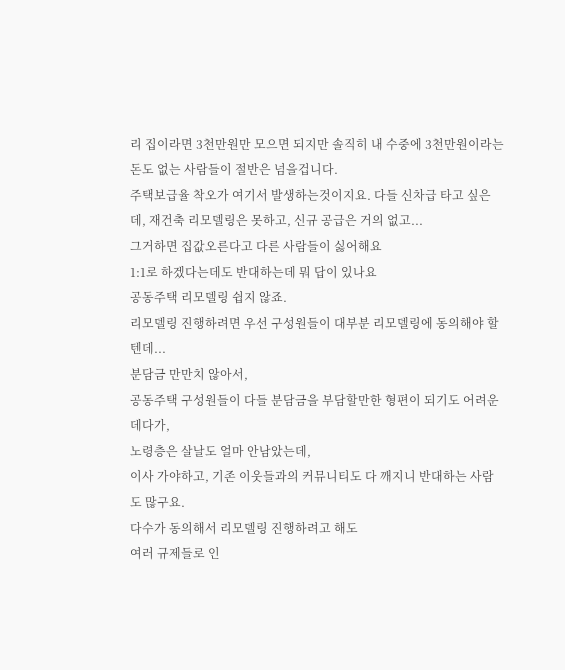리 집이라면 3천만원만 모으면 되지만 솔직히 내 수중에 3천만원이라는 돈도 없는 사람들이 절반은 넘을겁니다.
주택보급율 착오가 여기서 발생하는것이지요. 다들 신차급 타고 싶은데, 재건축 리모델링은 못하고, 신규 공급은 거의 없고...
그거하면 집값오른다고 다른 사람들이 싫어해요
1:1로 하겠다는데도 반대하는데 뭐 답이 있나요
공동주택 리모델링 쉽지 않죠.
리모델링 진행하려면 우선 구성원들이 대부분 리모델링에 동의해야 할텐데...
분담금 만만치 않아서,
공동주택 구성원들이 다들 분담금을 부담할만한 형편이 되기도 어려운데다가,
노령층은 살날도 얼마 안남았는데,
이사 가야하고, 기존 이웃들과의 커뮤니티도 다 깨지니 반대하는 사람도 많구요.
다수가 동의해서 리모델링 진행하려고 해도
여러 규제들로 인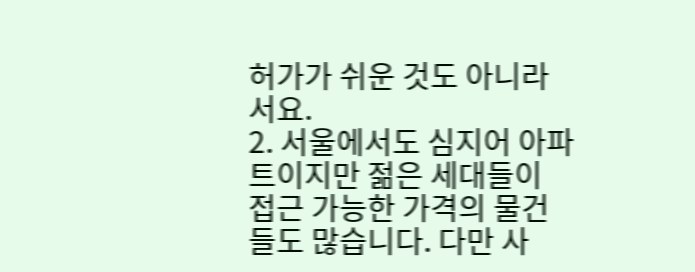허가가 쉬운 것도 아니라서요.
2. 서울에서도 심지어 아파트이지만 젊은 세대들이 접근 가능한 가격의 물건들도 많습니다. 다만 사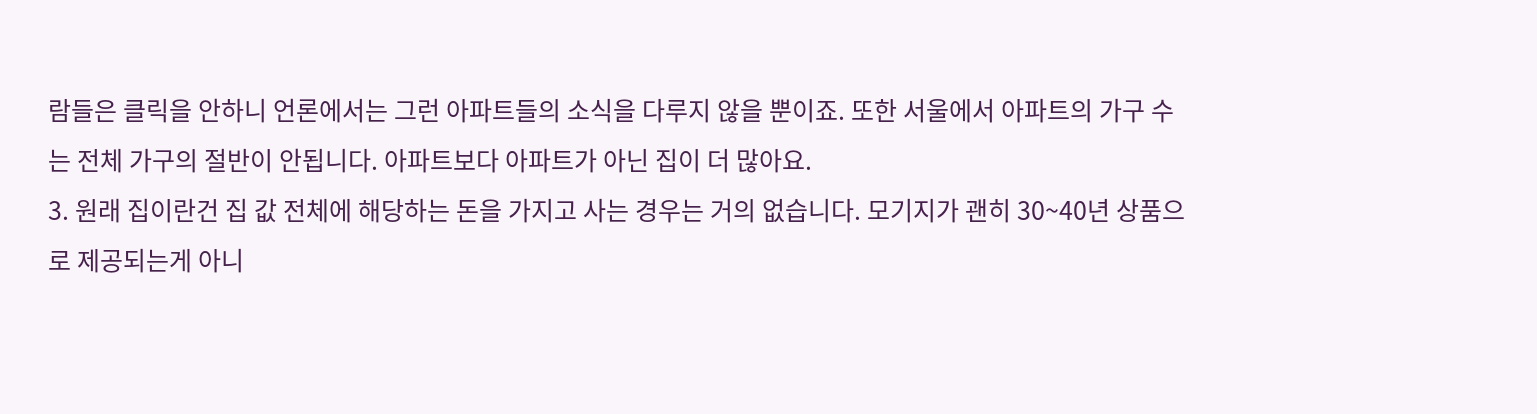람들은 클릭을 안하니 언론에서는 그런 아파트들의 소식을 다루지 않을 뿐이죠. 또한 서울에서 아파트의 가구 수는 전체 가구의 절반이 안됩니다. 아파트보다 아파트가 아닌 집이 더 많아요.
3. 원래 집이란건 집 값 전체에 해당하는 돈을 가지고 사는 경우는 거의 없습니다. 모기지가 괜히 30~40년 상품으로 제공되는게 아니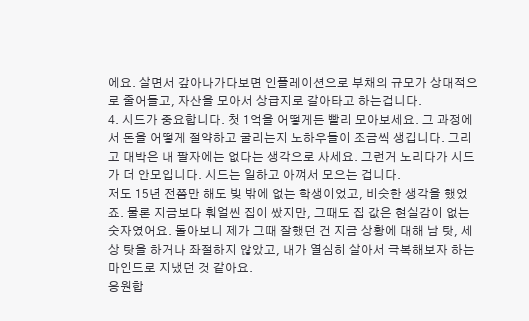에요. 살면서 갚아나가다보면 인플레이션으로 부채의 규모가 상대적으로 줄어들고, 자산을 모아서 상급지로 갈아타고 하는겁니다.
4. 시드가 중요합니다. 첫 1억을 어떻게든 빨리 모아보세요. 그 과정에서 돈을 어떻게 절약하고 굴리는지 노하우들이 조금씩 생깁니다. 그리고 대박은 내 팔자에는 없다는 생각으로 사세요. 그런거 노리다가 시드가 더 안모입니다. 시드는 일하고 아껴서 모으는 겁니다.
저도 15년 전쯤만 해도 빚 밖에 없는 학생이었고, 비슷한 생각을 했었죠. 물론 지금보다 훠얼씬 집이 쌌지만, 그때도 집 값은 현실감이 없는 숫자였어요. 돌아보니 제가 그때 잘했던 건 지금 상황에 대해 남 탓, 세상 탓을 하거나 좌절하지 않았고, 내가 열심히 살아서 극복해보자 하는 마인드로 지냈던 것 같아요.
응원합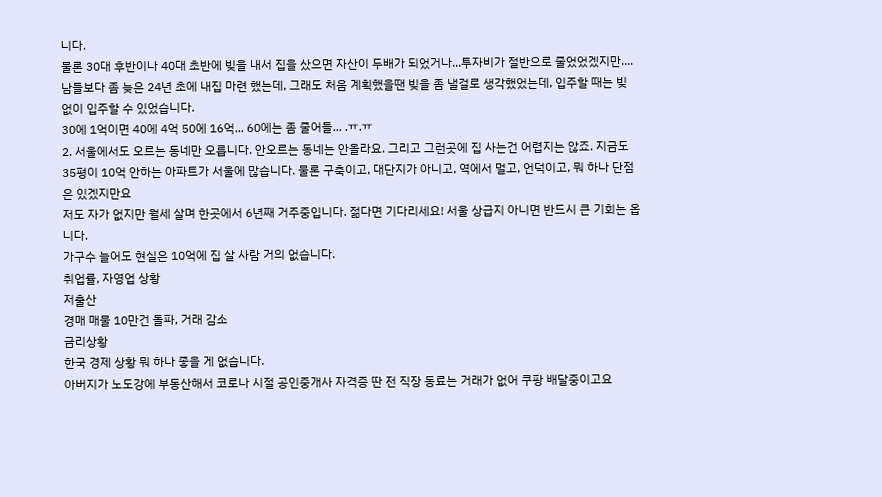니다.
물론 30대 후반이나 40대 초반에 빚을 내서 집을 샀으면 자산이 두배가 되었거나...투자비가 절반으로 줄었었겠지만....
남들보다 좀 늦은 24년 초에 내집 마련 했는데, 그래도 처음 계획했을땐 빚을 좀 낼걸로 생각했었는데, 입주할 때는 빚 없이 입주할 수 있었습니다.
30에 1억이면 40에 4억 50에 16억... 60에는 좀 줄어들... .ㅠ.ㅠ
2. 서울에서도 오르는 동네만 오릅니다. 안오르는 동네는 안올라요. 그리고 그런곳에 집 사는건 어렵지는 않죠. 지금도 35평이 10억 안하는 아파트가 서울에 많습니다. 물론 구축이고, 대단지가 아니고, 역에서 멀고, 언덕이고, 뭐 하나 단점은 있겠지만요
저도 자가 없지만 월세 살며 한곳에서 6년째 거주중입니다. 젊다면 기다리세요! 서울 상급지 아니면 반드시 큰 기회는 옵니다.
가구수 늘어도 현실은 10억에 집 살 사람 거의 없습니다.
취업률, 자영업 상황
저출산
경매 매물 10만건 돌파, 거래 감소
금리상황
한국 경제 상황 뭐 하나 좋을 게 없습니다.
아버지가 노도강에 부동산해서 코로나 시절 공인중개사 자격증 딴 전 직장 동료는 거래가 없어 쿠팡 배달중이고요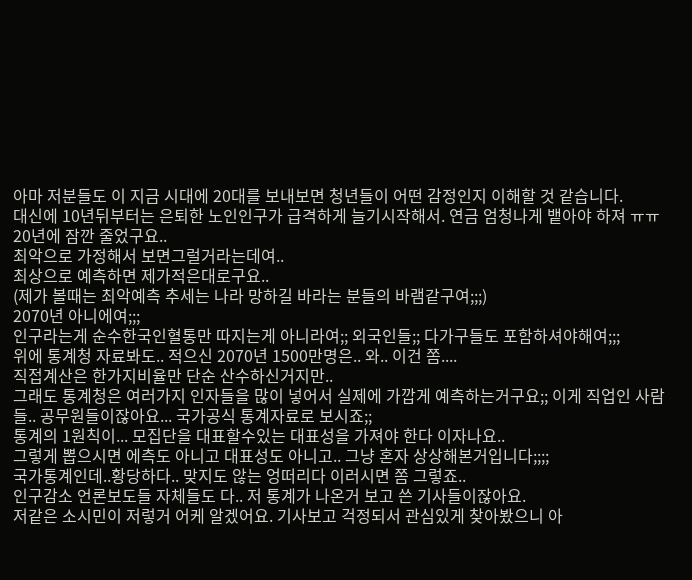아마 저분들도 이 지금 시대에 20대를 보내보면 청년들이 어떤 감정인지 이해할 것 같습니다.
대신에 10년뒤부터는 은퇴한 노인인구가 급격하게 늘기시작해서. 연금 엄청나게 뱉아야 하져 ㅠㅠ
20년에 잠깐 줄었구요..
최악으로 가정해서 보면그럴거라는데여..
최상으로 예측하면 제가적은대로구요..
(제가 볼때는 최악예측 추세는 나라 망하길 바라는 분들의 바램같구여;;;)
2070년 아니에여;;;
인구라는게 순수한국인혈통만 따지는게 아니라여;; 외국인들;; 다가구들도 포함하셔야해여;;;
위에 통계청 자료봐도.. 적으신 2070년 1500만명은.. 와.. 이건 쫌....
직접계산은 한가지비율만 단순 산수하신거지만..
그래도 통계청은 여러가지 인자들을 많이 넣어서 실제에 가깝게 예측하는거구요;; 이게 직업인 사람들.. 공무원들이잖아요... 국가공식 통계자료로 보시죠;;
통계의 1원칙이... 모집단을 대표할수있는 대표성을 가져야 한다 이자나요..
그렇게 뽑으시면 에측도 아니고 대표성도 아니고.. 그냥 혼자 상상해본거입니다;;;;
국가통계인데..황당하다.. 맞지도 않는 엉떠리다 이러시면 쫌 그렇죠..
인구감소 언론보도들 자체들도 다.. 저 통계가 나온거 보고 쓴 기사들이잖아요.
저같은 소시민이 저렇거 어케 알겠어요. 기사보고 걱정되서 관심있게 찾아봤으니 아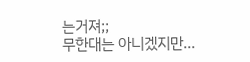는거져;;
무한대는 아니겠지만...